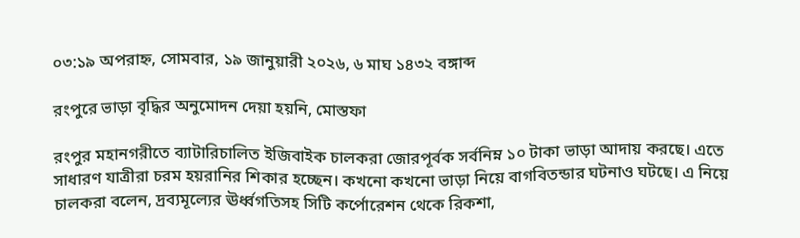০৩:১৯ অপরাহ্ন, সোমবার, ১৯ জানুয়ারী ২০২৬, ৬ মাঘ ১৪৩২ বঙ্গাব্দ

রংপুরে ভাড়া বৃদ্ধির অনুমোদন দেয়া হয়নি, মোস্তফা

রংপুর মহানগরীতে ব্যাটারিচালিত ইজিবাইক চালকরা জোরপূর্বক সর্বনিম্ন ১০ টাকা ভাড়া আদায় করছে। এতে সাধারণ যাত্রীরা চরম হয়রানির শিকার হচ্ছেন। কখনো কখনো ভাড়া নিয়ে বাগবিতন্ডার ঘটনাও ঘটছে। এ নিয়ে চালকরা বলেন, দ্রব্যমূল্যের ঊর্ধ্বগতিসহ সিটি কর্পোরেশন থেকে রিকশা,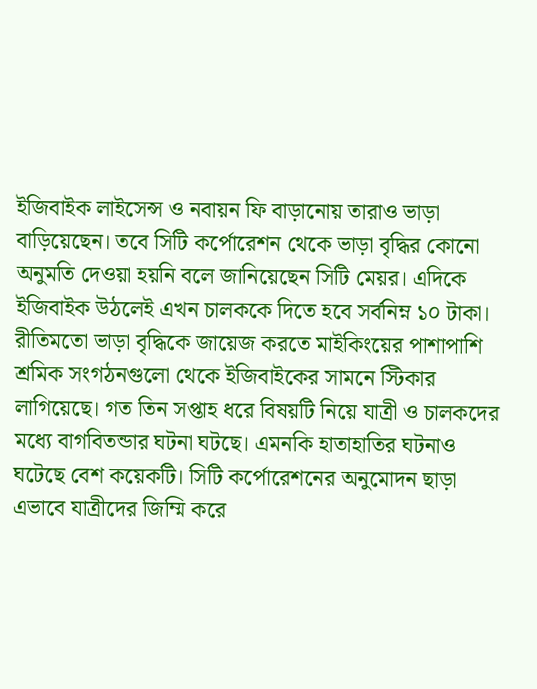ইজিবাইক লাইসেন্স ও নবায়ন ফি বাড়ানোয় তারাও ভাড়া বাড়িয়েছেন। তবে সিটি কর্পোরেশন থেকে ভাড়া বৃদ্ধির কোনো অনুমতি দেওয়া হয়নি বলে জানিয়েছেন সিটি মেয়র। এদিকে ইজিবাইক উঠলেই এখন চালককে দিতে হবে সর্বনিম্ন ১০ টাকা। রীতিমতো ভাড়া বৃদ্ধিকে জায়েজ করতে মাইকিংয়ের পাশাপাশি শ্রমিক সংগঠনগুলো থেকে ইজিবাইকের সামনে স্টিকার লাগিয়েছে। গত তিন সপ্তাহ ধরে বিষয়টি নিয়ে যাত্রী ও চালকদের মধ্যে বাগবিতন্ডার ঘটনা ঘটছে। এমনকি হাতাহাতির ঘটনাও ঘটেছে বেশ কয়েকটি। সিটি কর্পোরেশনের অনুমোদন ছাড়া এভাবে যাত্রীদের জিম্মি করে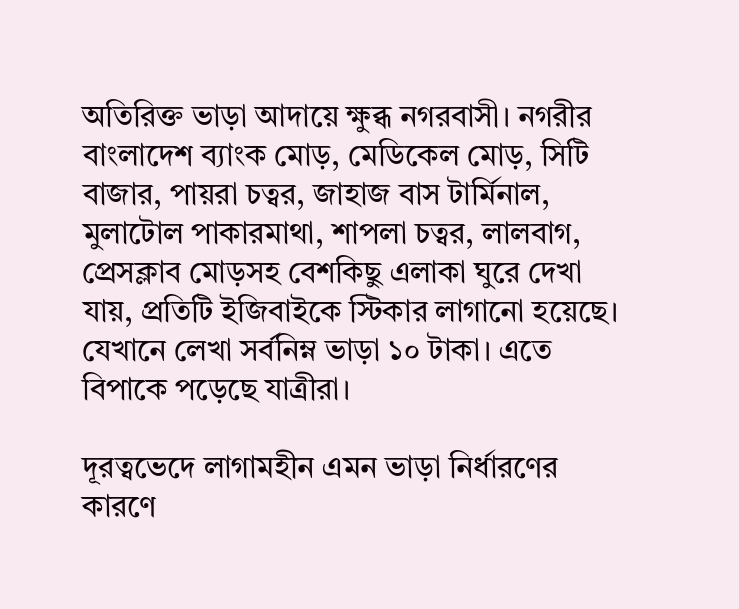অতিরিক্ত ভাড়া আদায়ে ক্ষুব্ধ নগরবাসী। নগরীর বাংলাদেশ ব্যাংক মোড়, মেডিকেল মোড়, সিটি বাজার, পায়রা চত্বর, জাহাজ বাস টার্মিনাল, মুলাটোল পাকারমাথা, শাপলা চত্বর, লালবাগ, প্রেসক্লাব মোড়সহ বেশকিছু এলাকা ঘুরে দেখা যায়, প্রতিটি ইজিবাইকে স্টিকার লাগানো হয়েছে। যেখানে লেখা সর্বনিম্ন ভাড়া ১০ টাকা। এতে বিপাকে পড়েছে যাত্রীরা।

দূরত্বভেদে লাগামহীন এমন ভাড়া নির্ধারণের কারণে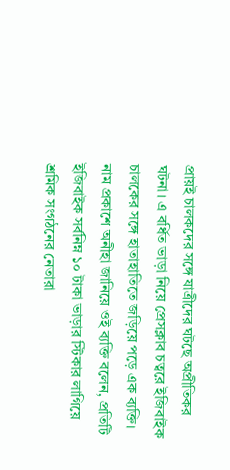প্রায়ই চালকদের সঙ্গে যাত্রীদের ঘটছে অপ্রীতিকর ঘটনা। এ বর্ধিত ভাড়া নিয়ে প্রেসক্লাব চত্বরে ইজিবাইক চালকের সঙ্গে হাতাহাতিতে জড়িয়ে পড়ে এক ব্যক্তি। নাম প্রকাশে অনীহা জানিয়ে ওই ব্যক্তি বলেন, প্রতিটি ইজিবাইক সর্বনিম্ন ১০ টাকা ভাড়ার স্টিকার লাগিয়ে শ্রমিক সংগঠনের নেতারা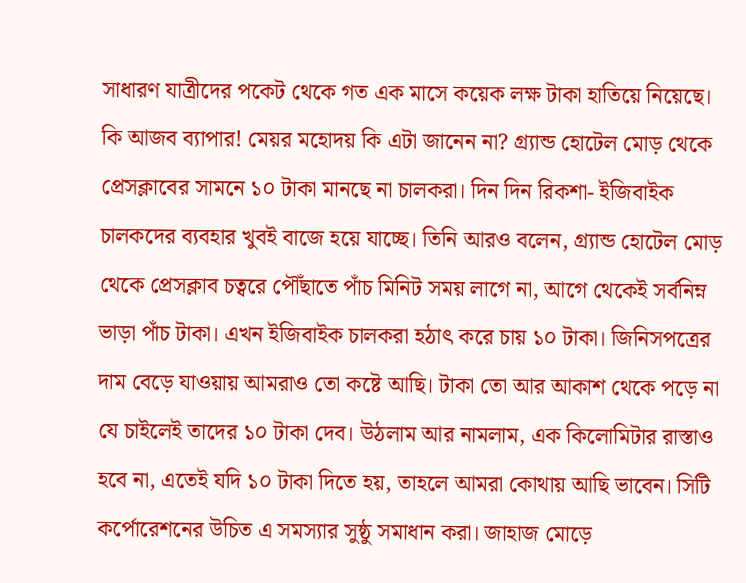সাধারণ যাত্রীদের পকেট থেকে গত এক মাসে কয়েক লক্ষ টাকা হাতিয়ে নিয়েছে। কি আজব ব্যাপার! মেয়র মহোদয় কি এটা জানেন না? গ্র্যান্ড হোটেল মোড় থেকে প্রেসক্লাবের সামনে ১০ টাকা মানছে না চালকরা। দিন দিন রিকশা- ইজিবাইক চালকদের ব্যবহার খুবই বাজে হয়ে যাচ্ছে। তিনি আরও বলেন, গ্র্যান্ড হোটেল মোড় থেকে প্রেসক্লাব চত্বরে পৌঁছাতে পাঁচ মিনিট সময় লাগে না, আগে থেকেই সর্বনিম্ন ভাড়া পাঁচ টাকা। এখন ইজিবাইক চালকরা হঠাৎ করে চায় ১০ টাকা। জিনিসপত্রের দাম বেড়ে যাওয়ায় আমরাও তো কষ্টে আছি। টাকা তো আর আকাশ থেকে পড়ে না যে চাইলেই তাদের ১০ টাকা দেব। উঠলাম আর নামলাম, এক কিলোমিটার রাস্তাও হবে না, এতেই যদি ১০ টাকা দিতে হয়, তাহলে আমরা কোথায় আছি ভাবেন। সিটি কর্পোরেশনের উচিত এ সমস্যার সুষ্ঠু সমাধান করা। জাহাজ মোড়ে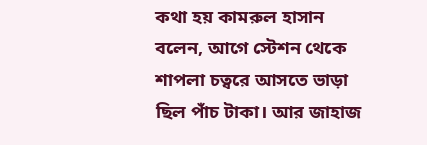কথা হয় কামরুল হাসান বলেন, আগে স্টেশন থেকে শাপলা চত্বরে আসতে ভাড়া ছিল পাঁচ টাকা। আর জাহাজ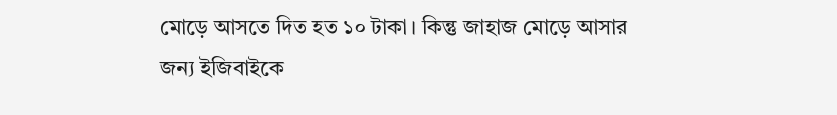মোড়ে আসতে দিত হত ১০ টাকা। কিন্তু জাহাজ মোড়ে আসার জন্য ইজিবাইকে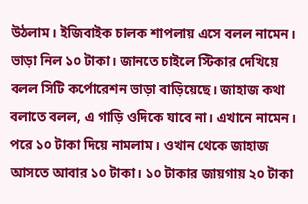উঠলাম। ইজিবাইক চালক শাপলায় এসে বলল নামেন। ভাড়া নিল ১০ টাকা। জানতে চাইলে স্টিকার দেখিয়ে বলল সিটি কর্পোরেশন ভাড়া বাড়িয়েছে। জাহাজ কথা বলাতে বলল, এ গাড়ি ওদিকে যাবে না। এখানে নামেন। পরে ১০ টাকা দিয়ে নামলাম। ওখান থেকে জাহাজ আসতে আবার ১০ টাকা। ১০ টাকার জায়গায় ২০ টাকা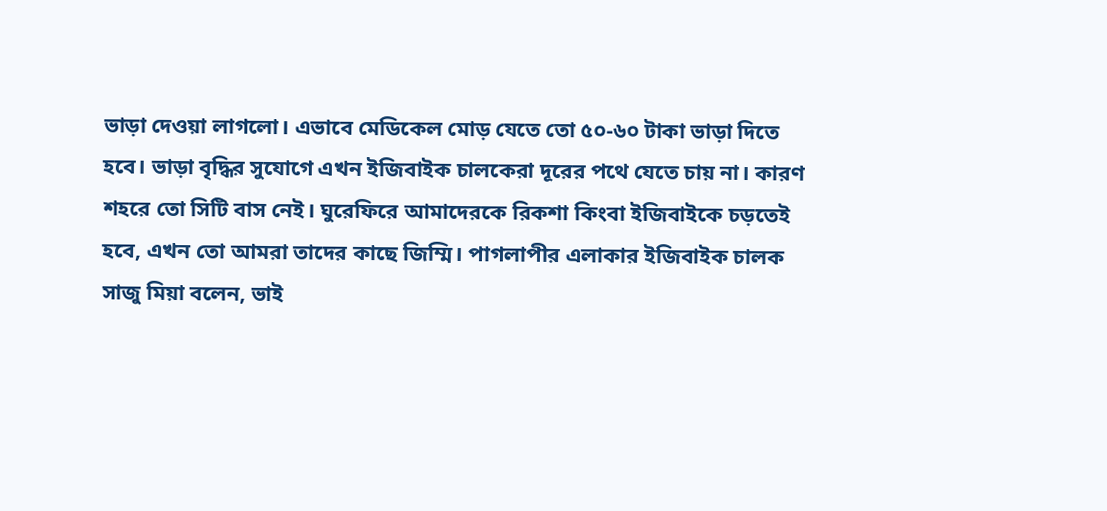ভাড়া দেওয়া লাগলো। এভাবে মেডিকেল মোড় যেতে তো ৫০-৬০ টাকা ভাড়া দিতে হবে। ভাড়া বৃদ্ধির সুযোগে এখন ইজিবাইক চালকেরা দূরের পথে যেতে চায় না। কারণ শহরে তো সিটি বাস নেই। ঘুরেফিরে আমাদেরকে রিকশা কিংবা ইজিবাইকে চড়তেই হবে, এখন তো আমরা তাদের কাছে জিম্মি। পাগলাপীর এলাকার ইজিবাইক চালক সাজু মিয়া বলেন, ভাই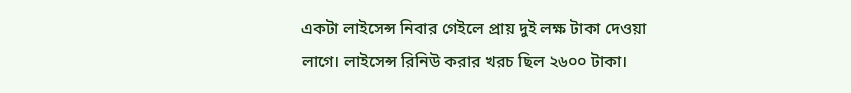একটা লাইসেন্স নিবার গেইলে প্রায় দুই লক্ষ টাকা দেওয়া লাগে। লাইসেন্স রিনিউ করার খরচ ছিল ২৬০০ টাকা।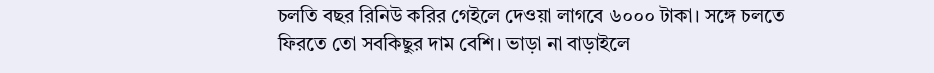চলতি বছর রিনিউ করির গেইলে দেওয়া লাগবে ৬০০০ টাকা। সঙ্গে চলতে ফিরতে তো সবকিছুর দাম বেশি। ভাড়া না বাড়াইলে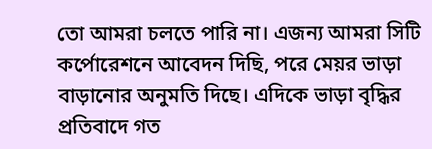তো আমরা চলতে পারি না। এজন্য আমরা সিটি কর্পোরেশনে আবেদন দিছি, পরে মেয়র ভাড়া বাড়ানোর অনুমতি দিছে। এদিকে ভাড়া বৃদ্ধির প্রতিবাদে গত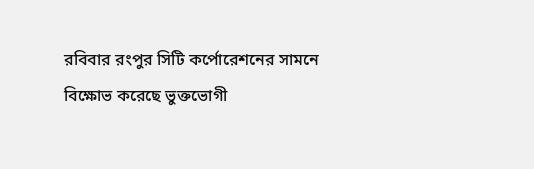রবিবার রংপুর সিটি কর্পোরেশনের সামনে বিক্ষোভ করেছে ভুক্তভোগী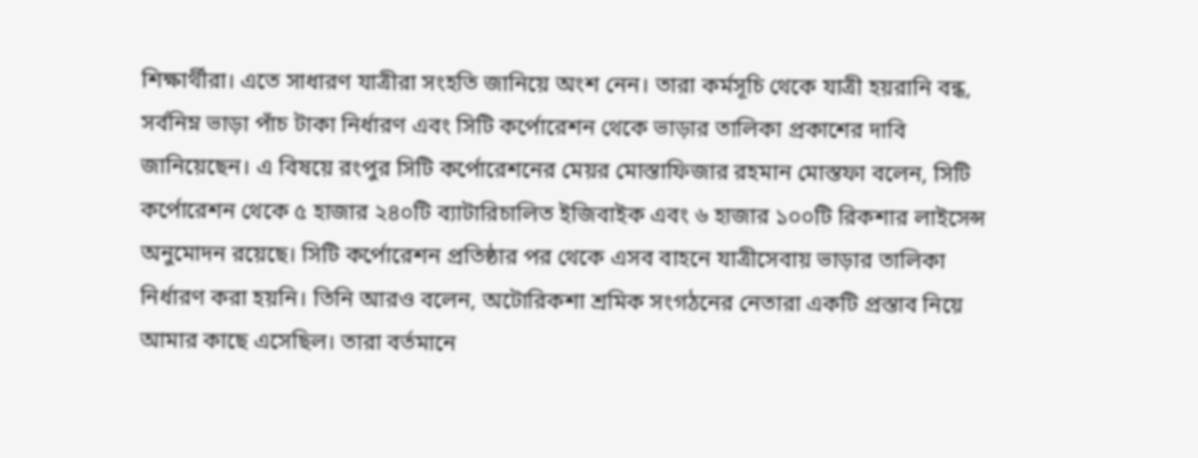শিক্ষার্থীরা। এতে সাধারণ যাত্রীরা সংহতি জানিয়ে অংশ নেন। তারা কর্মসূচি থেকে যাত্রী হয়রানি বন্ধ, সর্বনিম্ন ভাড়া পাঁচ টাকা নির্ধারণ এবং সিটি কর্পোরেশন থেকে ভাড়ার তালিকা প্রকাশের দাবি জানিয়েছেন। এ বিষয়ে রংপুর সিটি কর্পোরেশনের মেয়র মোস্তাফিজার রহমান মোস্তফা বলেন, সিটি কর্পোরেশন থেকে ৫ হাজার ২৪০টি ব্যাটারিচালিত ইজিবাইক এবং ৬ হাজার ১০০টি রিকশার লাইসেন্স অনুমোদন রয়েছে। সিটি কর্পোরেশন প্রতিষ্ঠার পর থেকে এসব বাহনে যাত্রীসেবায় ভাড়ার তালিকা নির্ধারণ করা হয়নি। তিনি আরও বলেন, অটোরিকশা শ্রমিক সংগঠনের নেতারা একটি প্রস্তাব নিয়ে আমার কাছে এসেছিল। তারা বর্তমানে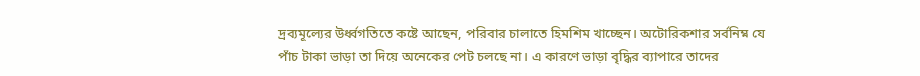দ্রব্যমূল্যের উর্ধ্বগতিতে কষ্টে আছেন, পরিবার চালাতে হিমশিম খাচ্ছেন। অটোরিকশার সর্বনিম্ন যে পাঁচ টাকা ভাড়া তা দিয়ে অনেকের পেট চলছে না। এ কারণে ভাড়া বৃদ্ধির ব্যাপারে তাদের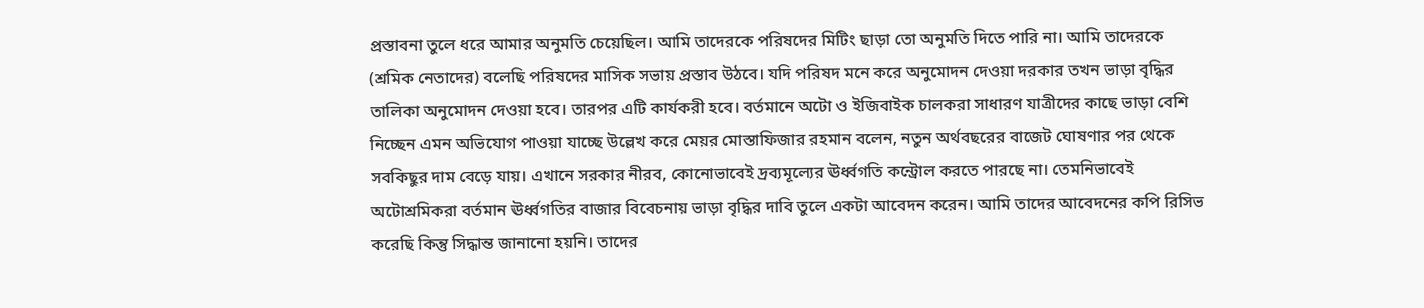প্রস্তাবনা তুলে ধরে আমার অনুমতি চেয়েছিল। আমি তাদেরকে পরিষদের মিটিং ছাড়া তো অনুমতি দিতে পারি না। আমি তাদেরকে (শ্রমিক নেতাদের) বলেছি পরিষদের মাসিক সভায় প্রস্তাব উঠবে। যদি পরিষদ মনে করে অনুমোদন দেওয়া দরকার তখন ভাড়া বৃদ্ধির তালিকা অনুমোদন দেওয়া হবে। তারপর এটি কার্যকরী হবে। বর্তমানে অটো ও ইজিবাইক চালকরা সাধারণ যাত্রীদের কাছে ভাড়া বেশি নিচ্ছেন এমন অভিযোগ পাওয়া যাচ্ছে উল্লেখ করে মেয়র মোস্তাফিজার রহমান বলেন, নতুন অর্থবছরের বাজেট ঘোষণার পর থেকে সবকিছুর দাম বেড়ে যায়। এখানে সরকার নীরব, কোনোভাবেই দ্রব্যমূল্যের ঊর্ধ্বগতি কন্ট্রোল করতে পারছে না। তেমনিভাবেই অটোশ্রমিকরা বর্তমান ঊর্ধ্বগতির বাজার বিবেচনায় ভাড়া বৃদ্ধির দাবি তুলে একটা আবেদন করেন। আমি তাদের আবেদনের কপি রিসিভ করেছি কিন্তু সিদ্ধান্ত জানানো হয়নি। তাদের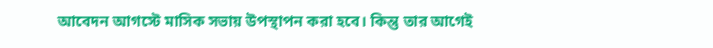আবেদন আগস্টে মাসিক সভায় উপস্থাপন করা হবে। কিন্তু তার আগেই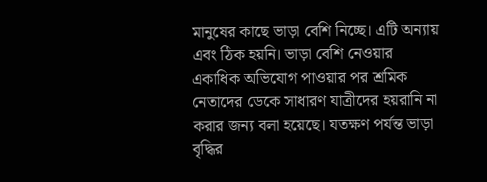মানুষের কাছে ভাড়া বেশি নিচ্ছে। এটি অন্যায় এবং ঠিক হয়নি। ভাড়া বেশি নেওয়ার একাধিক অভিযোগ পাওয়ার পর শ্রমিক নেতাদের ডেকে সাধারণ যাত্রীদের হয়রানি না করার জন্য বলা হয়েছে। যতক্ষণ পর্যন্ত ভাড়া বৃদ্ধির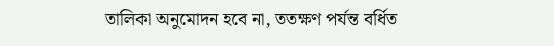তালিকা অনুমোদন হবে না, ততক্ষণ পর্যন্ত বর্ধিত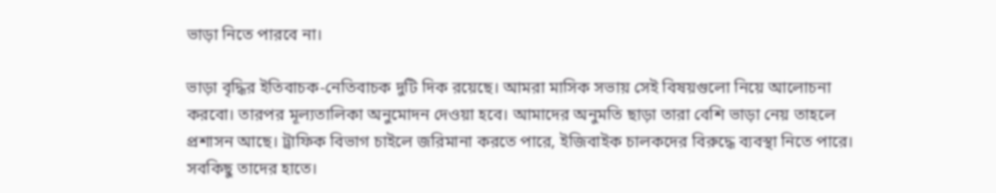ভাড়া নিতে পারবে না।

ভাড়া বৃদ্ধির ইতিবাচক-নেতিবাচক দুটি দিক রয়েছে। আমরা মাসিক সভায় সেই বিষয়গুলো নিয়ে আলোচনা করবো। তারপর মূল্যতালিকা অনুমোদন দেওয়া হবে। আমাদের অনুমতি ছাড়া তারা বেশি ভাড়া নেয় তাহলে প্রশাসন আছে। ট্রাফিক বিভাগ চাইলে জরিমানা করতে পারে, ইজিবাইক চালকদের বিরুদ্ধে ব্যবস্থা নিতে পারে। সবকিছু তাদের হাতে।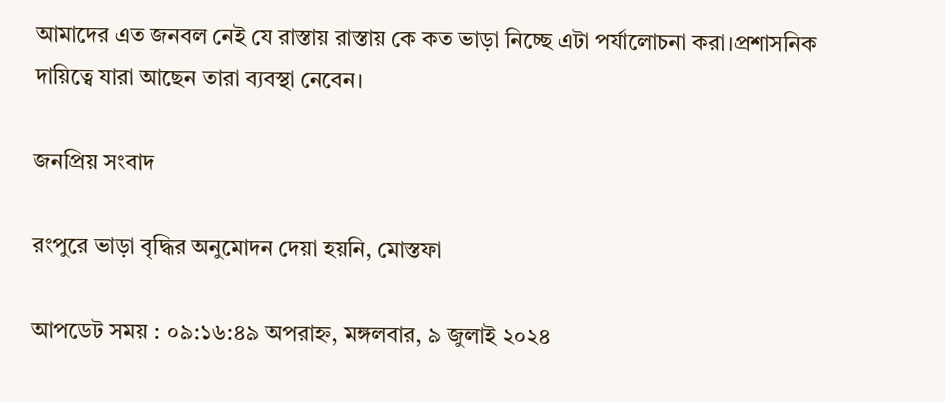আমাদের এত জনবল নেই যে রাস্তায় রাস্তায় কে কত ভাড়া নিচ্ছে এটা পর্যালোচনা করা।প্রশাসনিক দায়িত্বে যারা আছেন তারা ব্যবস্থা নেবেন।

জনপ্রিয় সংবাদ

রংপুরে ভাড়া বৃদ্ধির অনুমোদন দেয়া হয়নি, মোস্তফা

আপডেট সময় : ০৯:১৬:৪৯ অপরাহ্ন, মঙ্গলবার, ৯ জুলাই ২০২৪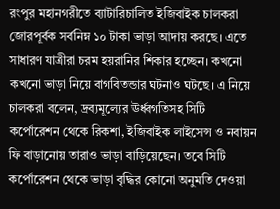রংপুর মহানগরীতে ব্যাটারিচালিত ইজিবাইক চালকরা জোরপূর্বক সর্বনিম্ন ১০ টাকা ভাড়া আদায় করছে। এতে সাধারণ যাত্রীরা চরম হয়রানির শিকার হচ্ছেন। কখনো কখনো ভাড়া নিয়ে বাগবিতন্ডার ঘটনাও ঘটছে। এ নিয়ে চালকরা বলেন, দ্রব্যমূল্যের ঊর্ধ্বগতিসহ সিটি কর্পোরেশন থেকে রিকশা, ইজিবাইক লাইসেন্স ও নবায়ন ফি বাড়ানোয় তারাও ভাড়া বাড়িয়েছেন। তবে সিটি কর্পোরেশন থেকে ভাড়া বৃদ্ধির কোনো অনুমতি দেওয়া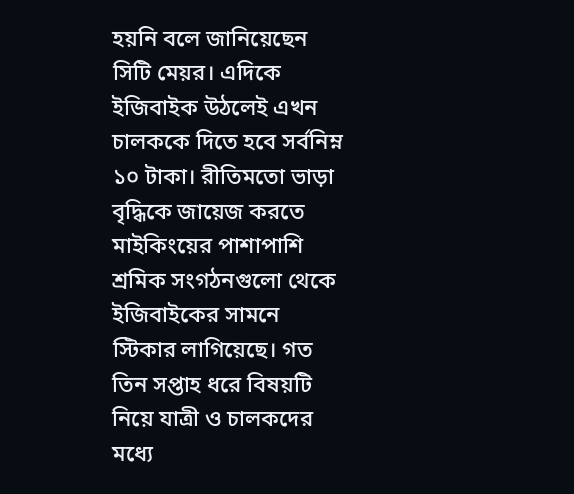হয়নি বলে জানিয়েছেন সিটি মেয়র। এদিকে ইজিবাইক উঠলেই এখন চালককে দিতে হবে সর্বনিম্ন ১০ টাকা। রীতিমতো ভাড়া বৃদ্ধিকে জায়েজ করতে মাইকিংয়ের পাশাপাশি শ্রমিক সংগঠনগুলো থেকে ইজিবাইকের সামনে স্টিকার লাগিয়েছে। গত তিন সপ্তাহ ধরে বিষয়টি নিয়ে যাত্রী ও চালকদের মধ্যে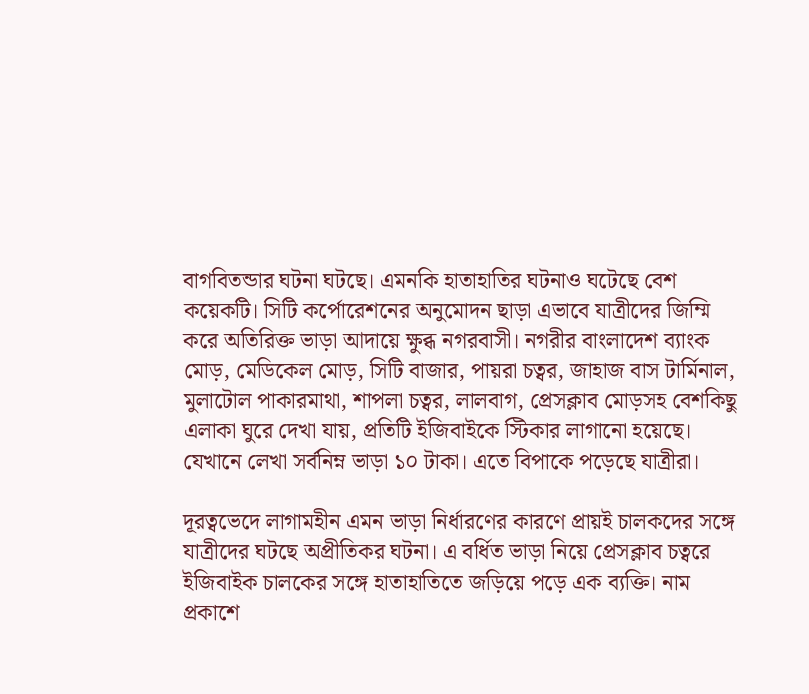বাগবিতন্ডার ঘটনা ঘটছে। এমনকি হাতাহাতির ঘটনাও ঘটেছে বেশ কয়েকটি। সিটি কর্পোরেশনের অনুমোদন ছাড়া এভাবে যাত্রীদের জিম্মি করে অতিরিক্ত ভাড়া আদায়ে ক্ষুব্ধ নগরবাসী। নগরীর বাংলাদেশ ব্যাংক মোড়, মেডিকেল মোড়, সিটি বাজার, পায়রা চত্বর, জাহাজ বাস টার্মিনাল, মুলাটোল পাকারমাথা, শাপলা চত্বর, লালবাগ, প্রেসক্লাব মোড়সহ বেশকিছু এলাকা ঘুরে দেখা যায়, প্রতিটি ইজিবাইকে স্টিকার লাগানো হয়েছে। যেখানে লেখা সর্বনিম্ন ভাড়া ১০ টাকা। এতে বিপাকে পড়েছে যাত্রীরা।

দূরত্বভেদে লাগামহীন এমন ভাড়া নির্ধারণের কারণে প্রায়ই চালকদের সঙ্গে যাত্রীদের ঘটছে অপ্রীতিকর ঘটনা। এ বর্ধিত ভাড়া নিয়ে প্রেসক্লাব চত্বরে ইজিবাইক চালকের সঙ্গে হাতাহাতিতে জড়িয়ে পড়ে এক ব্যক্তি। নাম প্রকাশে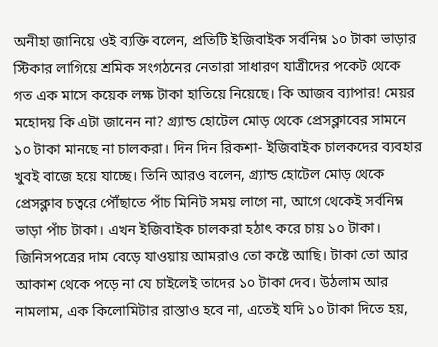অনীহা জানিয়ে ওই ব্যক্তি বলেন, প্রতিটি ইজিবাইক সর্বনিম্ন ১০ টাকা ভাড়ার স্টিকার লাগিয়ে শ্রমিক সংগঠনের নেতারা সাধারণ যাত্রীদের পকেট থেকে গত এক মাসে কয়েক লক্ষ টাকা হাতিয়ে নিয়েছে। কি আজব ব্যাপার! মেয়র মহোদয় কি এটা জানেন না? গ্র্যান্ড হোটেল মোড় থেকে প্রেসক্লাবের সামনে ১০ টাকা মানছে না চালকরা। দিন দিন রিকশা- ইজিবাইক চালকদের ব্যবহার খুবই বাজে হয়ে যাচ্ছে। তিনি আরও বলেন, গ্র্যান্ড হোটেল মোড় থেকে প্রেসক্লাব চত্বরে পৌঁছাতে পাঁচ মিনিট সময় লাগে না, আগে থেকেই সর্বনিম্ন ভাড়া পাঁচ টাকা। এখন ইজিবাইক চালকরা হঠাৎ করে চায় ১০ টাকা। জিনিসপত্রের দাম বেড়ে যাওয়ায় আমরাও তো কষ্টে আছি। টাকা তো আর আকাশ থেকে পড়ে না যে চাইলেই তাদের ১০ টাকা দেব। উঠলাম আর নামলাম, এক কিলোমিটার রাস্তাও হবে না, এতেই যদি ১০ টাকা দিতে হয়,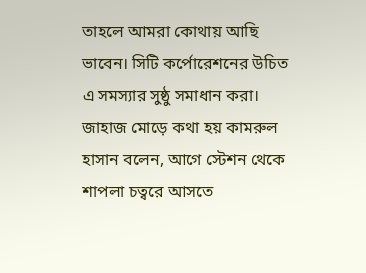তাহলে আমরা কোথায় আছি ভাবেন। সিটি কর্পোরেশনের উচিত এ সমস্যার সুষ্ঠু সমাধান করা। জাহাজ মোড়ে কথা হয় কামরুল হাসান বলেন, আগে স্টেশন থেকে শাপলা চত্বরে আসতে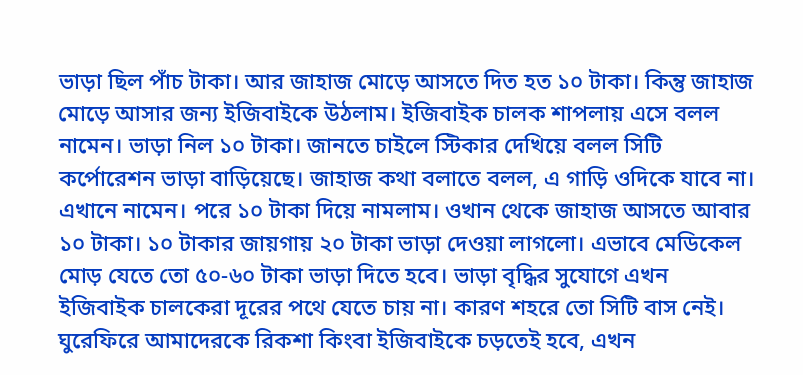ভাড়া ছিল পাঁচ টাকা। আর জাহাজ মোড়ে আসতে দিত হত ১০ টাকা। কিন্তু জাহাজ মোড়ে আসার জন্য ইজিবাইকে উঠলাম। ইজিবাইক চালক শাপলায় এসে বলল নামেন। ভাড়া নিল ১০ টাকা। জানতে চাইলে স্টিকার দেখিয়ে বলল সিটি কর্পোরেশন ভাড়া বাড়িয়েছে। জাহাজ কথা বলাতে বলল, এ গাড়ি ওদিকে যাবে না। এখানে নামেন। পরে ১০ টাকা দিয়ে নামলাম। ওখান থেকে জাহাজ আসতে আবার ১০ টাকা। ১০ টাকার জায়গায় ২০ টাকা ভাড়া দেওয়া লাগলো। এভাবে মেডিকেল মোড় যেতে তো ৫০-৬০ টাকা ভাড়া দিতে হবে। ভাড়া বৃদ্ধির সুযোগে এখন ইজিবাইক চালকেরা দূরের পথে যেতে চায় না। কারণ শহরে তো সিটি বাস নেই। ঘুরেফিরে আমাদেরকে রিকশা কিংবা ইজিবাইকে চড়তেই হবে, এখন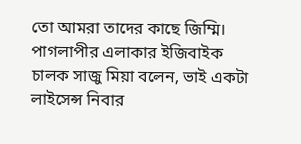তো আমরা তাদের কাছে জিম্মি। পাগলাপীর এলাকার ইজিবাইক চালক সাজু মিয়া বলেন, ভাই একটা লাইসেন্স নিবার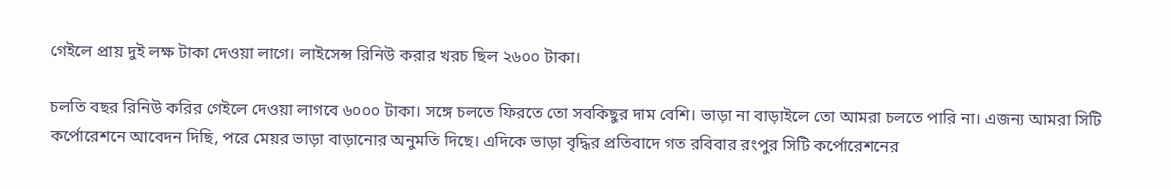গেইলে প্রায় দুই লক্ষ টাকা দেওয়া লাগে। লাইসেন্স রিনিউ করার খরচ ছিল ২৬০০ টাকা।

চলতি বছর রিনিউ করির গেইলে দেওয়া লাগবে ৬০০০ টাকা। সঙ্গে চলতে ফিরতে তো সবকিছুর দাম বেশি। ভাড়া না বাড়াইলে তো আমরা চলতে পারি না। এজন্য আমরা সিটি কর্পোরেশনে আবেদন দিছি, পরে মেয়র ভাড়া বাড়ানোর অনুমতি দিছে। এদিকে ভাড়া বৃদ্ধির প্রতিবাদে গত রবিবার রংপুর সিটি কর্পোরেশনের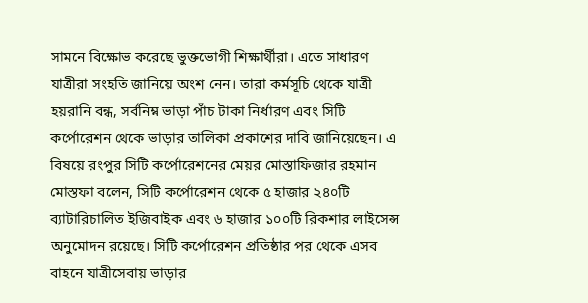সামনে বিক্ষোভ করেছে ভুক্তভোগী শিক্ষার্থীরা। এতে সাধারণ যাত্রীরা সংহতি জানিয়ে অংশ নেন। তারা কর্মসূচি থেকে যাত্রী হয়রানি বন্ধ, সর্বনিম্ন ভাড়া পাঁচ টাকা নির্ধারণ এবং সিটি কর্পোরেশন থেকে ভাড়ার তালিকা প্রকাশের দাবি জানিয়েছেন। এ বিষয়ে রংপুর সিটি কর্পোরেশনের মেয়র মোস্তাফিজার রহমান মোস্তফা বলেন, সিটি কর্পোরেশন থেকে ৫ হাজার ২৪০টি ব্যাটারিচালিত ইজিবাইক এবং ৬ হাজার ১০০টি রিকশার লাইসেন্স অনুমোদন রয়েছে। সিটি কর্পোরেশন প্রতিষ্ঠার পর থেকে এসব বাহনে যাত্রীসেবায় ভাড়ার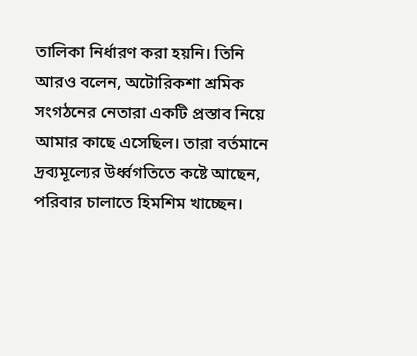তালিকা নির্ধারণ করা হয়নি। তিনি আরও বলেন, অটোরিকশা শ্রমিক সংগঠনের নেতারা একটি প্রস্তাব নিয়ে আমার কাছে এসেছিল। তারা বর্তমানে দ্রব্যমূল্যের উর্ধ্বগতিতে কষ্টে আছেন, পরিবার চালাতে হিমশিম খাচ্ছেন।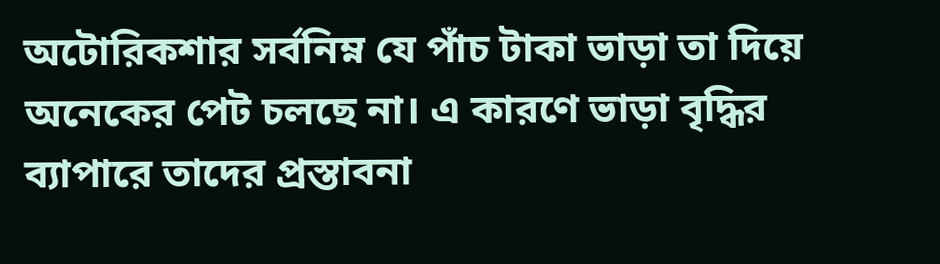অটোরিকশার সর্বনিম্ন যে পাঁচ টাকা ভাড়া তা দিয়ে অনেকের পেট চলছে না। এ কারণে ভাড়া বৃদ্ধির ব্যাপারে তাদের প্রস্তাবনা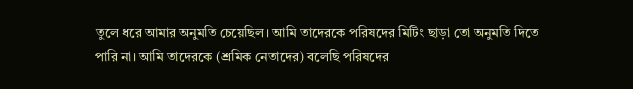তুলে ধরে আমার অনুমতি চেয়েছিল। আমি তাদেরকে পরিষদের মিটিং ছাড়া তো অনুমতি দিতে পারি না। আমি তাদেরকে (শ্রমিক নেতাদের) বলেছি পরিষদের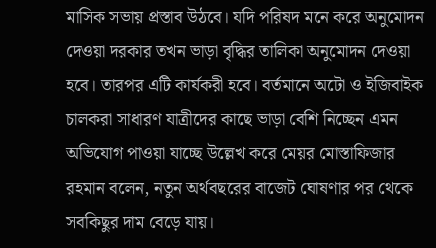মাসিক সভায় প্রস্তাব উঠবে। যদি পরিষদ মনে করে অনুমোদন দেওয়া দরকার তখন ভাড়া বৃদ্ধির তালিকা অনুমোদন দেওয়া হবে। তারপর এটি কার্যকরী হবে। বর্তমানে অটো ও ইজিবাইক চালকরা সাধারণ যাত্রীদের কাছে ভাড়া বেশি নিচ্ছেন এমন অভিযোগ পাওয়া যাচ্ছে উল্লেখ করে মেয়র মোস্তাফিজার রহমান বলেন, নতুন অর্থবছরের বাজেট ঘোষণার পর থেকে সবকিছুর দাম বেড়ে যায়।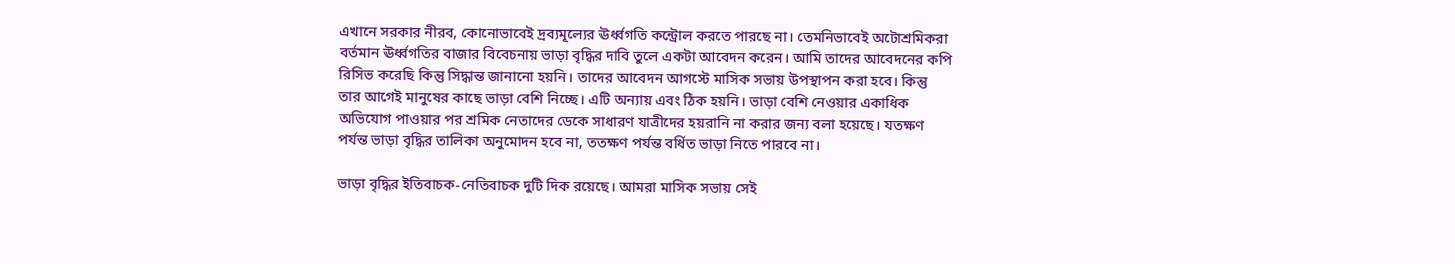এখানে সরকার নীরব, কোনোভাবেই দ্রব্যমূল্যের ঊর্ধ্বগতি কন্ট্রোল করতে পারছে না। তেমনিভাবেই অটোশ্রমিকরা বর্তমান ঊর্ধ্বগতির বাজার বিবেচনায় ভাড়া বৃদ্ধির দাবি তুলে একটা আবেদন করেন। আমি তাদের আবেদনের কপি রিসিভ করেছি কিন্তু সিদ্ধান্ত জানানো হয়নি। তাদের আবেদন আগস্টে মাসিক সভায় উপস্থাপন করা হবে। কিন্তু তার আগেই মানুষের কাছে ভাড়া বেশি নিচ্ছে। এটি অন্যায় এবং ঠিক হয়নি। ভাড়া বেশি নেওয়ার একাধিক অভিযোগ পাওয়ার পর শ্রমিক নেতাদের ডেকে সাধারণ যাত্রীদের হয়রানি না করার জন্য বলা হয়েছে। যতক্ষণ পর্যন্ত ভাড়া বৃদ্ধির তালিকা অনুমোদন হবে না, ততক্ষণ পর্যন্ত বর্ধিত ভাড়া নিতে পারবে না।

ভাড়া বৃদ্ধির ইতিবাচক-নেতিবাচক দুটি দিক রয়েছে। আমরা মাসিক সভায় সেই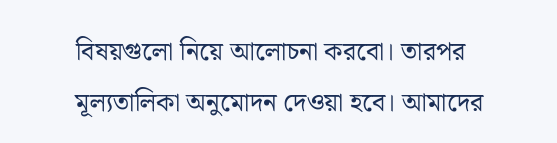বিষয়গুলো নিয়ে আলোচনা করবো। তারপর মূল্যতালিকা অনুমোদন দেওয়া হবে। আমাদের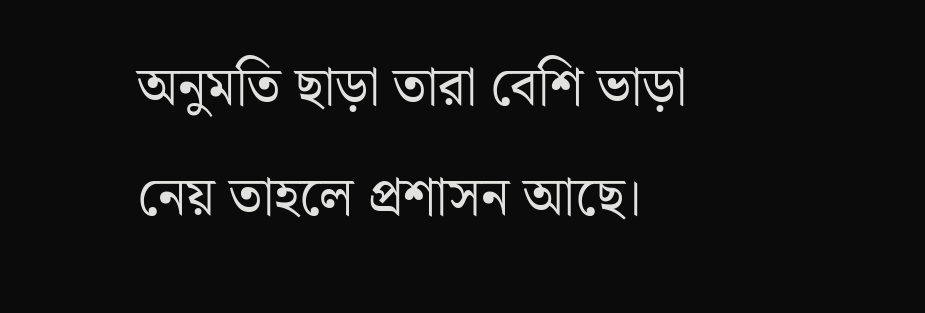অনুমতি ছাড়া তারা বেশি ভাড়া নেয় তাহলে প্রশাসন আছে।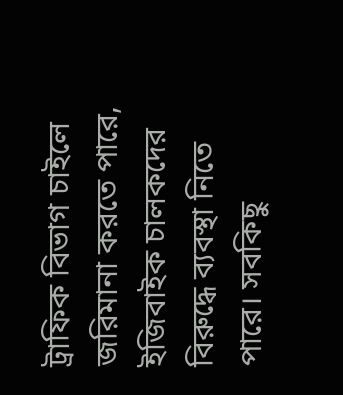ট্রাফিক বিভাগ চাইলে জরিমানা করতে পারে, ইজিবাইক চালকদের বিরুদ্ধে ব্যবস্থা নিতে পারে। সবকিছু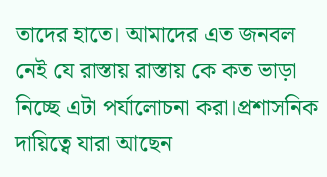তাদের হাতে। আমাদের এত জনবল নেই যে রাস্তায় রাস্তায় কে কত ভাড়া নিচ্ছে এটা পর্যালোচনা করা।প্রশাসনিক দায়িত্বে যারা আছেন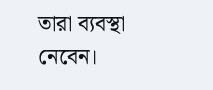তারা ব্যবস্থা নেবেন।